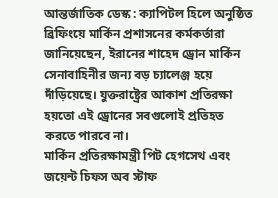আন্তর্জাতিক ডেস্ক : ক্যাপিটল হিলে অনুষ্ঠিত ব্রিফিংয়ে মার্কিন প্রশাসনের কর্মকর্তারা জানিয়েছেন, ইরানের শাহেদ ড্রোন মার্কিন সেনাবাহিনীর জন্য বড় চ্যালেঞ্জ হয়ে দাঁড়িয়েছে। যুক্তরাষ্ট্রের আকাশ প্রতিরক্ষা হয়তো এই ড্রোনের সবগুলোই প্রতিহত করতে পারবে না।
মার্কিন প্রতিরক্ষামন্ত্রী পিট হেগসেথ এবং জয়েন্ট চিফস অব স্টাফ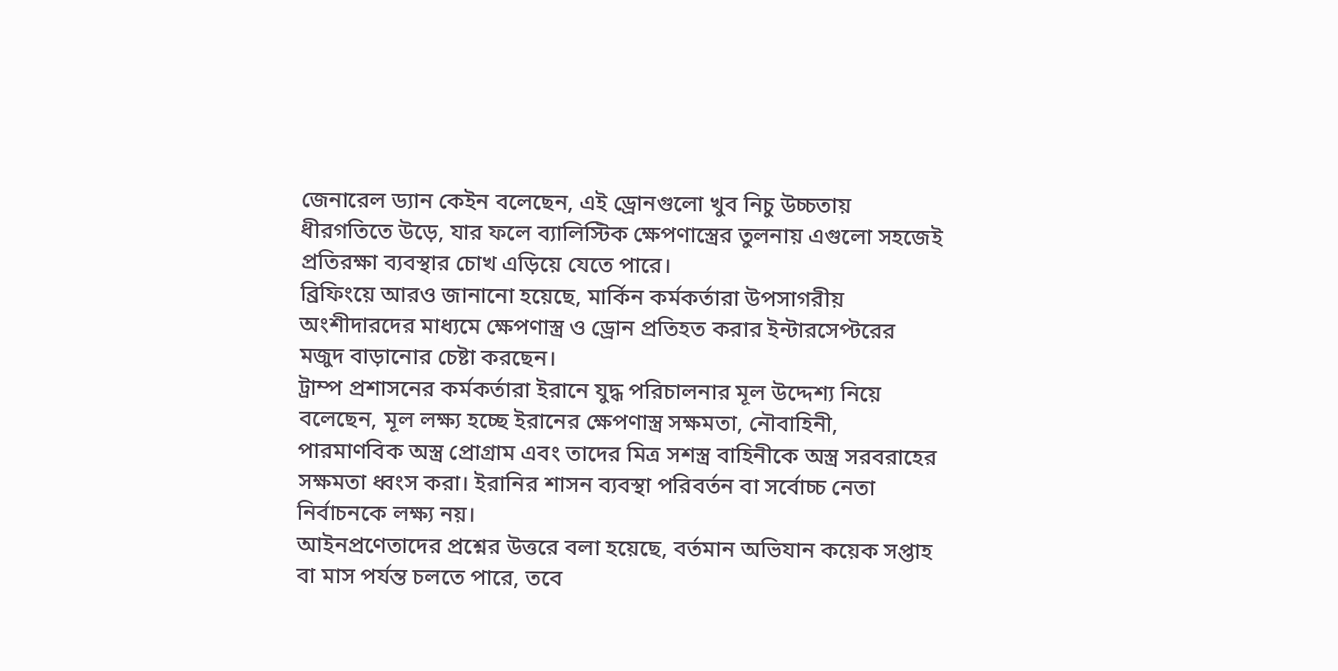জেনারেল ড্যান কেইন বলেছেন, এই ড্রোনগুলো খুব নিচু উচ্চতায় ধীরগতিতে উড়ে, যার ফলে ব্যালিস্টিক ক্ষেপণাস্ত্রের তুলনায় এগুলো সহজেই প্রতিরক্ষা ব্যবস্থার চোখ এড়িয়ে যেতে পারে।
ব্রিফিংয়ে আরও জানানো হয়েছে, মার্কিন কর্মকর্তারা উপসাগরীয় অংশীদারদের মাধ্যমে ক্ষেপণাস্ত্র ও ড্রোন প্রতিহত করার ইন্টারসেপ্টরের মজুদ বাড়ানোর চেষ্টা করছেন।
ট্রাম্প প্রশাসনের কর্মকর্তারা ইরানে যুদ্ধ পরিচালনার মূল উদ্দেশ্য নিয়ে বলেছেন, মূল লক্ষ্য হচ্ছে ইরানের ক্ষেপণাস্ত্র সক্ষমতা, নৌবাহিনী, পারমাণবিক অস্ত্র প্রোগ্রাম এবং তাদের মিত্র সশস্ত্র বাহিনীকে অস্ত্র সরবরাহের সক্ষমতা ধ্বংস করা। ইরানির শাসন ব্যবস্থা পরিবর্তন বা সর্বোচ্চ নেতা নির্বাচনকে লক্ষ্য নয়।
আইনপ্রণেতাদের প্রশ্নের উত্তরে বলা হয়েছে, বর্তমান অভিযান কয়েক সপ্তাহ বা মাস পর্যন্ত চলতে পারে, তবে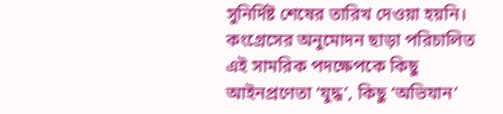সুনির্দিষ্ট শেষের তারিখ দেওয়া হয়নি। কংগ্রেসের অনুমোদন ছাড়া পরিচালিত এই সামরিক পদক্ষেপকে কিছু আইনপ্রণেতা ‘যুদ্ধ’, কিছু ‘অভিযান’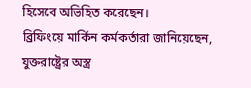হিসেবে অভিহিত করেছেন।
ব্রিফিংয়ে মার্কিন কর্মকর্তারা জানিয়েছেন, যুক্তরাষ্ট্রের অস্ত্র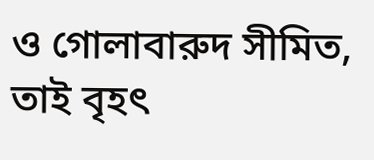ও গোলাবারুদ সীমিত, তাই বৃহৎ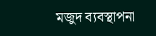মজুদ ব্যবস্থাপনা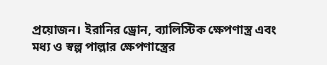প্রয়োজন। ইরানির ড্রোন, ব্যালিস্টিক ক্ষেপণাস্ত্র এবং মধ্য ও স্বল্প পাল্লার ক্ষেপণাস্ত্রের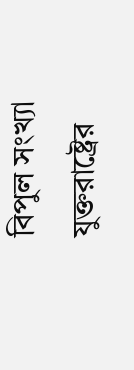বিপুল সংখ্যা যুক্তরাষ্ট্রের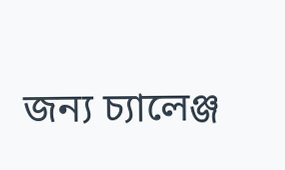জন্য চ্যালেঞ্জ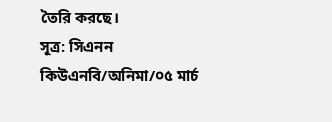তৈরি করছে।
সূত্র: সিএনন
কিউএনবি/অনিমা/০৫ মার্চ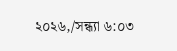২০২৬,/সন্ধ্যা ৬:০৩